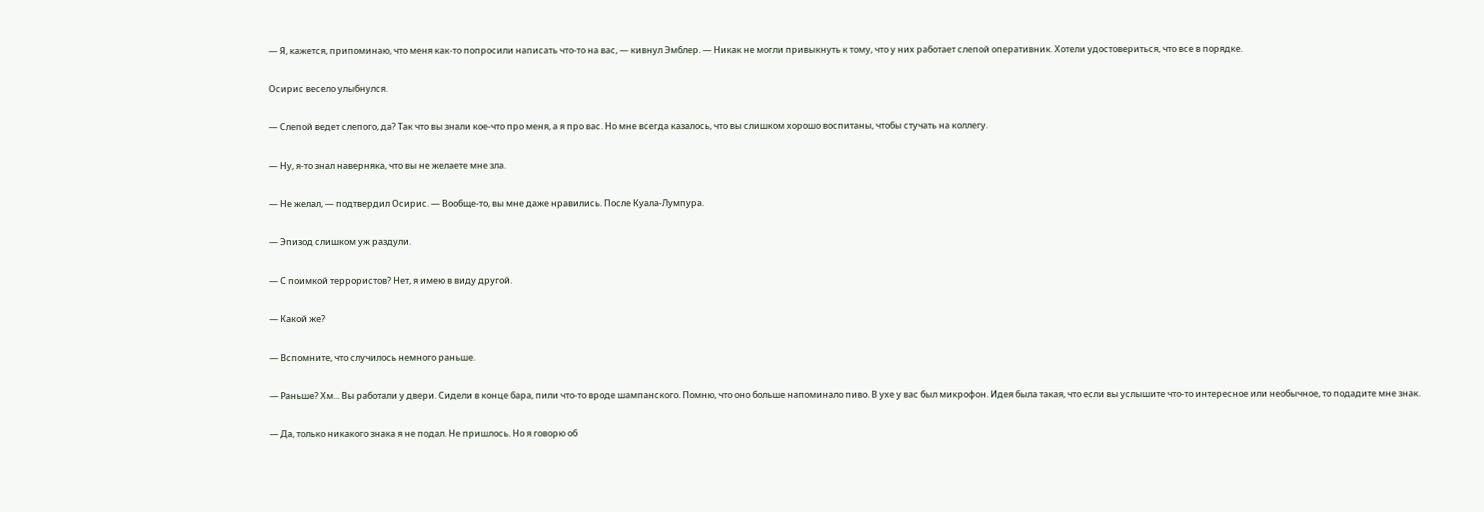— Я, кажется, припоминаю, что меня как-то попросили написать что-то на вас, — кивнул Эмблер. — Никак не могли привыкнуть к тому, что у них работает слепой оперативник. Хотели удостовериться, что все в порядке.

Осирис весело улыбнулся.

— Слепой ведет слепого, да? Так что вы знали кое-что про меня, а я про вас. Но мне всегда казалось, что вы слишком хорошо воспитаны, чтобы стучать на коллегу.

— Ну, я-то знал наверняка, что вы не желаете мне зла.

— Не желал, — подтвердил Осирис. — Вообще-то, вы мне даже нравились. После Куала-Лумпура.

— Эпизод слишком уж раздули.

— С поимкой террористов? Нет, я имею в виду другой.

— Какой же?

— Вспомните, что случилось немного раньше.

— Раньше? Хм... Вы работали у двери. Сидели в конце бара, пили что-то вроде шампанского. Помню, что оно больше напоминало пиво. В ухе у вас был микрофон. Идея была такая, что если вы услышите что-то интересное или необычное, то подадите мне знак.

— Да, только никакого знака я не подал. Не пришлось. Но я говорю об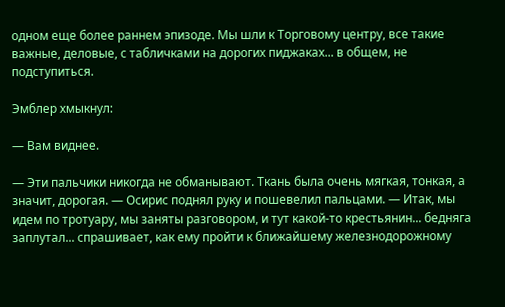одном еще более раннем эпизоде. Мы шли к Торговому центру, все такие важные, деловые, с табличками на дорогих пиджаках... в общем, не подступиться.

Эмблер хмыкнул:

— Вам виднее.

— Эти пальчики никогда не обманывают. Ткань была очень мягкая, тонкая, а значит, дорогая. — Осирис поднял руку и пошевелил пальцами. — Итак, мы идем по тротуару, мы заняты разговором, и тут какой-то крестьянин... бедняга заплутал... спрашивает, как ему пройти к ближайшему железнодорожному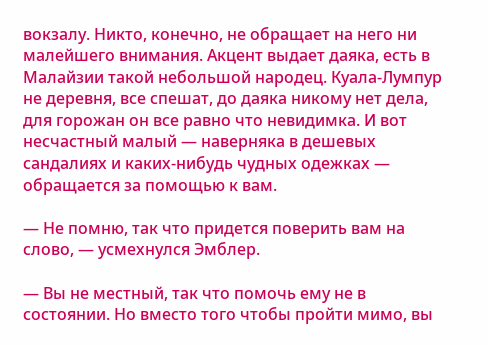вокзалу. Никто, конечно, не обращает на него ни малейшего внимания. Акцент выдает даяка, есть в Малайзии такой небольшой народец. Куала-Лумпур не деревня, все спешат, до даяка никому нет дела, для горожан он все равно что невидимка. И вот несчастный малый — наверняка в дешевых сандалиях и каких-нибудь чудных одежках — обращается за помощью к вам.

— Не помню, так что придется поверить вам на слово, — усмехнулся Эмблер.

— Вы не местный, так что помочь ему не в состоянии. Но вместо того чтобы пройти мимо, вы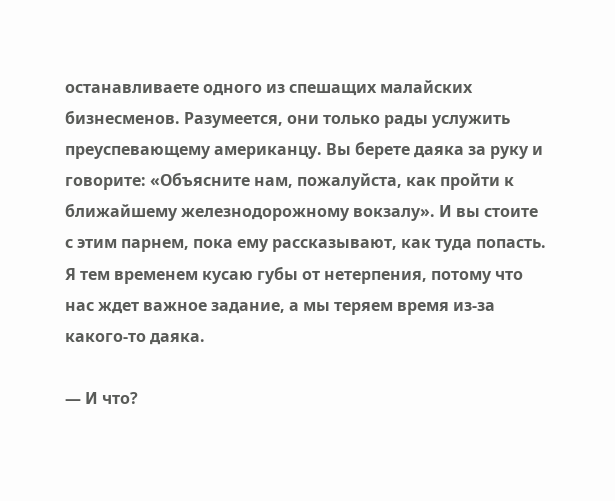останавливаете одного из спешащих малайских бизнесменов. Разумеется, они только рады услужить преуспевающему американцу. Вы берете даяка за руку и говорите: «Объясните нам, пожалуйста, как пройти к ближайшему железнодорожному вокзалу». И вы стоите с этим парнем, пока ему рассказывают, как туда попасть. Я тем временем кусаю губы от нетерпения, потому что нас ждет важное задание, а мы теряем время из-за какого-то даяка.

— И что?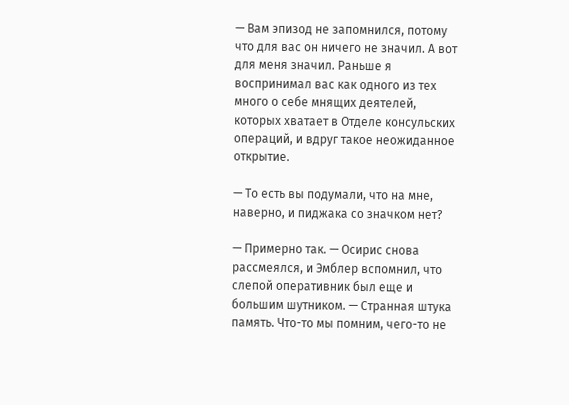— Вам эпизод не запомнился, потому что для вас он ничего не значил. А вот для меня значил. Раньше я воспринимал вас как одного из тех много о себе мнящих деятелей, которых хватает в Отделе консульских операций, и вдруг такое неожиданное открытие.

— То есть вы подумали, что на мне, наверно, и пиджака со значком нет?

— Примерно так. — Осирис снова рассмеялся, и Эмблер вспомнил, что слепой оперативник был еще и большим шутником. — Странная штука память. Что-то мы помним, чего-то не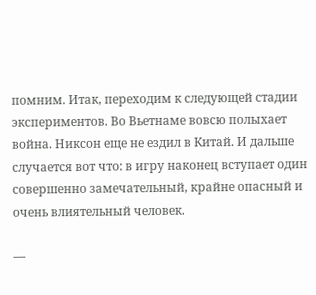помним. Итак, переходим к следующей стадии экспериментов. Во Вьетнаме вовсю полыхает война. Никсон еще не ездил в Китай. И дальше случается вот что: в игру наконец вступает один совершенно замечательный, крайне опасный и очень влиятельный человек.

—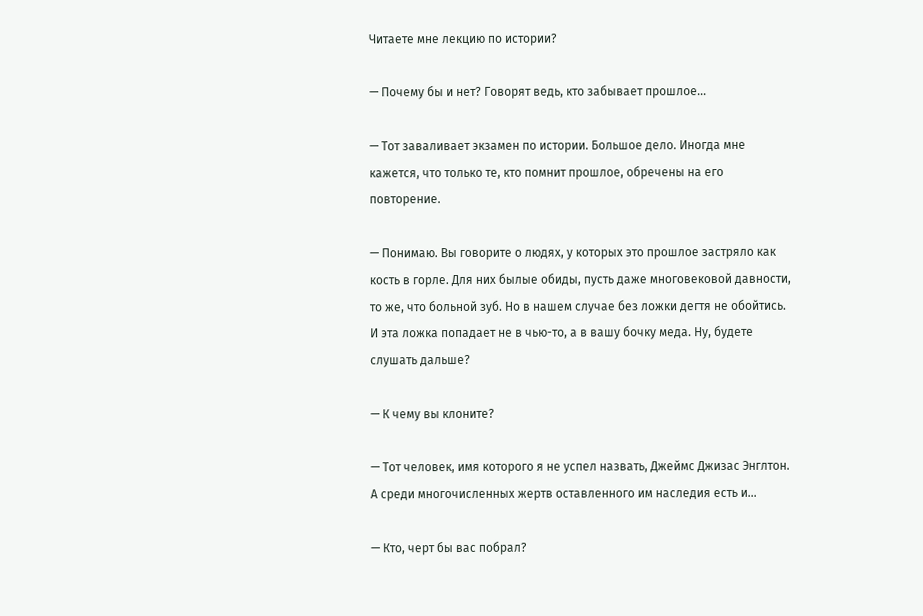Читаете мне лекцию по истории?

— Почему бы и нет? Говорят ведь, кто забывает прошлое...

— Тот заваливает экзамен по истории. Большое дело. Иногда мне кажется, что только те, кто помнит прошлое, обречены на его повторение.

— Понимаю. Вы говорите о людях, у которых это прошлое застряло как кость в горле. Для них былые обиды, пусть даже многовековой давности, то же, что больной зуб. Но в нашем случае без ложки дегтя не обойтись. И эта ложка попадает не в чью-то, а в вашу бочку меда. Ну, будете слушать дальше?

— К чему вы клоните?

— Тот человек, имя которого я не успел назвать, Джеймс Джизас Энглтон. А среди многочисленных жертв оставленного им наследия есть и...

— Кто, черт бы вас побрал?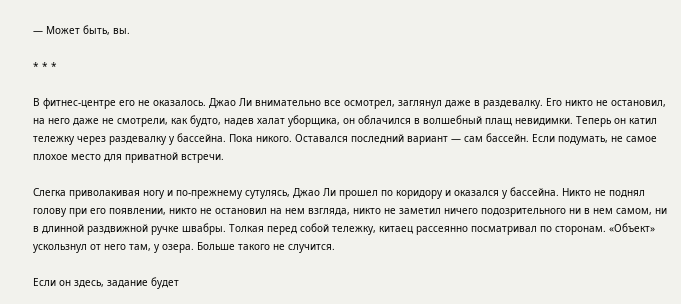— Может быть, вы.

* * *

В фитнес-центре его не оказалось. Джао Ли внимательно все осмотрел, заглянул даже в раздевалку. Его никто не остановил, на него даже не смотрели, как будто, надев халат уборщика, он облачился в волшебный плащ невидимки. Теперь он катил тележку через раздевалку у бассейна. Пока никого. Оставался последний вариант — сам бассейн. Если подумать, не самое плохое место для приватной встречи.

Слегка приволакивая ногу и по-прежнему сутулясь, Джао Ли прошел по коридору и оказался у бассейна. Никто не поднял голову при его появлении, никто не остановил на нем взгляда, никто не заметил ничего подозрительного ни в нем самом, ни в длинной раздвижной ручке швабры. Толкая перед собой тележку, китаец рассеянно посматривал по сторонам. «Объект» ускользнул от него там, у озера. Больше такого не случится.

Если он здесь, задание будет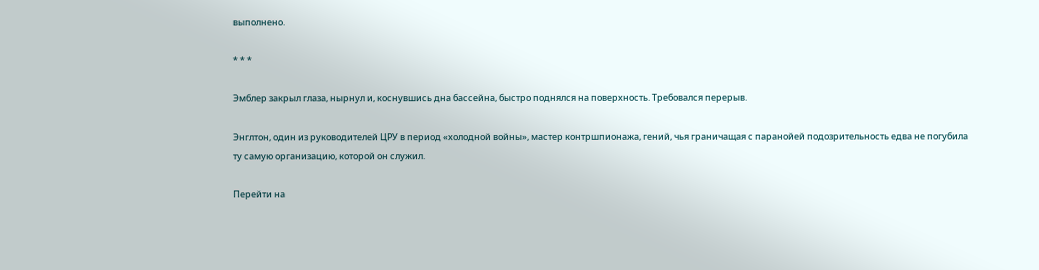выполнено.

* * *

Эмблер закрыл глаза, нырнул и, коснувшись дна бассейна, быстро поднялся на поверхность. Требовался перерыв.

Энглтон, один из руководителей ЦРУ в период «холодной войны», мастер контршпионажа, гений, чья граничащая с паранойей подозрительность едва не погубила ту самую организацию, которой он служил.

Перейти на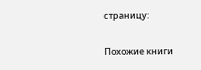страницу:

Похожие книги